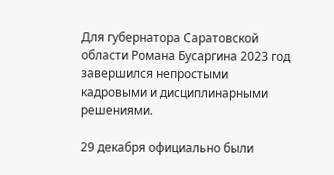Для губернатора Саратовской области Романа Бусаргина 2023 год завершился непростыми кадровыми и дисциплинарными решениями.

29 декабря официально были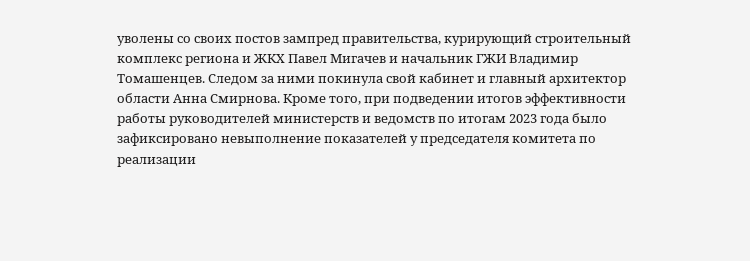уволены со своих постов зампред правительства, курирующий строительный комплекс региона и ЖКХ Павел Мигачев и начальник ГЖИ Владимир Томашенцев. Следом за ними покинула свой кабинет и главный архитектор области Анна Смирнова. Кроме того, при подведении итогов эффективности работы руководителей министерств и ведомств по итогам 2023 года было зафиксировано невыполнение показателей у председателя комитета по реализации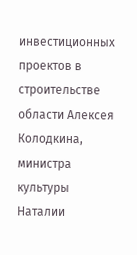инвестиционных проектов в строительстве области Алексея Колодкина, министра культуры Наталии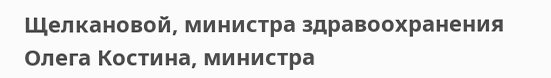Щелкановой, министра здравоохранения Олега Костина, министра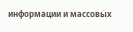информации и массовых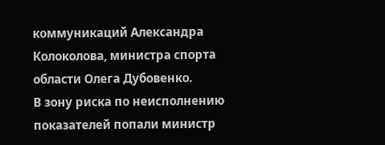коммуникаций Александра Колоколова, министра спорта области Олега Дубовенко.
В зону риска по неисполнению показателей попали министр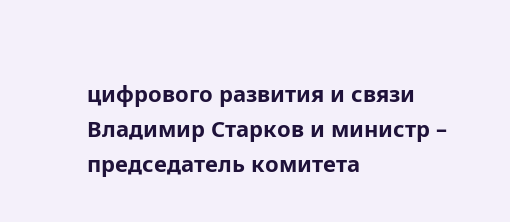цифрового развития и связи Владимир Старков и министр – председатель комитета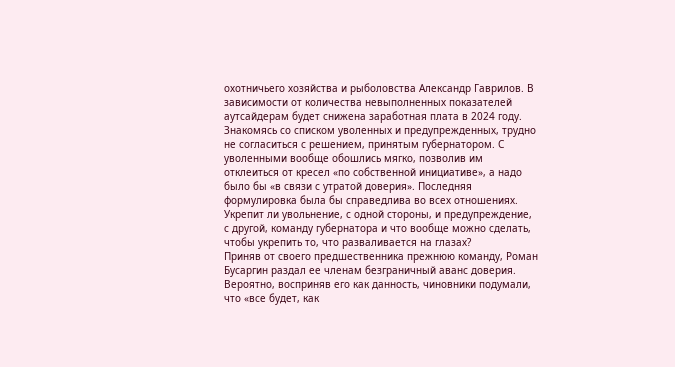охотничьего хозяйства и рыболовства Александр Гаврилов. В зависимости от количества невыполненных показателей аутсайдерам будет снижена заработная плата в 2024 году.
Знакомясь со списком уволенных и предупрежденных, трудно не согласиться с решением, принятым губернатором. С уволенными вообще обошлись мягко, позволив им отклеиться от кресел «по собственной инициативе», а надо было бы «в связи с утратой доверия». Последняя формулировка была бы справедлива во всех отношениях. Укрепит ли увольнение, с одной стороны, и предупреждение, с другой, команду губернатора и что вообще можно сделать, чтобы укрепить то, что разваливается на глазах?
Приняв от своего предшественника прежнюю команду, Роман Бусаргин раздал ее членам безграничный аванс доверия. Вероятно, восприняв его как данность, чиновники подумали, что «все будет, как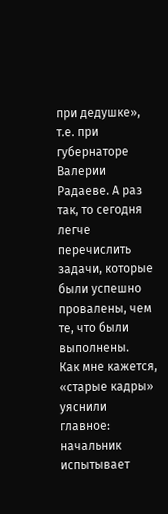при дедушке», т.е. при губернаторе Валерии Радаеве. А раз так, то сегодня легче перечислить задачи, которые были успешно провалены, чем те, что были выполнены.
Как мне кажется, «старые кадры» уяснили главное: начальник испытывает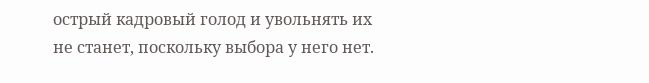острый кадровый голод и увольнять их не станет, поскольку выбора у него нет.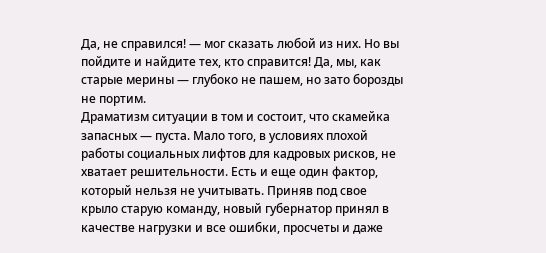Да, не справился! — мог сказать любой из них. Но вы пойдите и найдите тех, кто справится! Да, мы, как старые мерины — глубоко не пашем, но зато борозды не портим.
Драматизм ситуации в том и состоит, что скамейка запасных — пуста. Мало того, в условиях плохой работы социальных лифтов для кадровых рисков, не хватает решительности. Есть и еще один фактор, который нельзя не учитывать. Приняв под свое крыло старую команду, новый губернатор принял в качестве нагрузки и все ошибки, просчеты и даже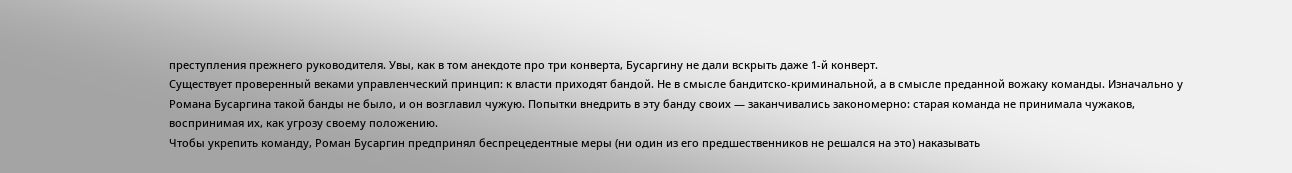преступления прежнего руководителя. Увы, как в том анекдоте про три конверта, Бусаргину не дали вскрыть даже 1-й конверт.
Существует проверенный веками управленческий принцип: к власти приходят бандой. Не в смысле бандитско-криминальной, а в смысле преданной вожаку команды. Изначально у Романа Бусаргина такой банды не было, и он возглавил чужую. Попытки внедрить в эту банду своих — заканчивались закономерно: старая команда не принимала чужаков, воспринимая их, как угрозу своему положению.
Чтобы укрепить команду, Роман Бусаргин предпринял беспрецедентные меры (ни один из его предшественников не решался на это) наказывать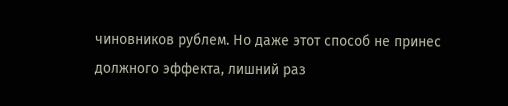чиновников рублем. Но даже этот способ не принес должного эффекта, лишний раз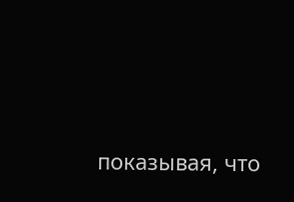показывая, что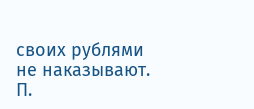своих рублями не наказывают.
П.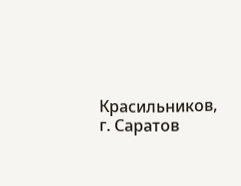Красильников, г. Саратов